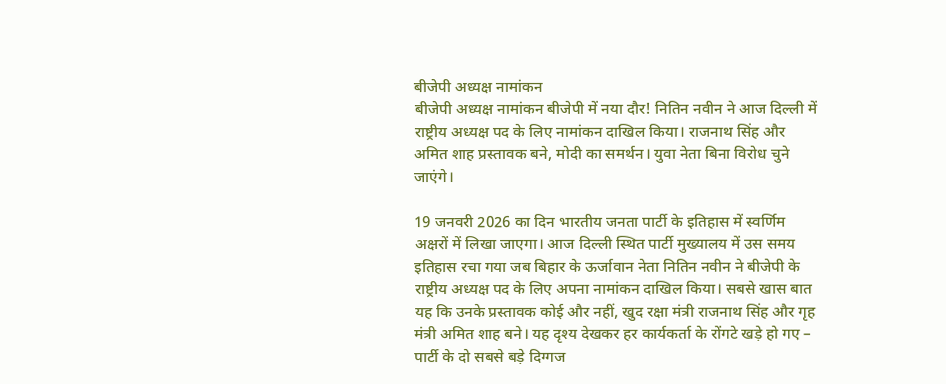बीजेपी अध्यक्ष नामांकन
बीजेपी अध्यक्ष नामांकन बीजेपी में नया दौर! नितिन नवीन ने आज दिल्ली में राष्ट्रीय अध्यक्ष पद के लिए नामांकन दाखिल किया। राजनाथ सिंह और अमित शाह प्रस्तावक बने, मोदी का समर्थन। युवा नेता बिना विरोध चुने जाएंगे।

19 जनवरी 2026 का दिन भारतीय जनता पार्टी के इतिहास में स्वर्णिम अक्षरों में लिखा जाएगा। आज दिल्ली स्थित पार्टी मुख्यालय में उस समय इतिहास रचा गया जब बिहार के ऊर्जावान नेता नितिन नवीन ने बीजेपी के राष्ट्रीय अध्यक्ष पद के लिए अपना नामांकन दाखिल किया। सबसे खास बात यह कि उनके प्रस्तावक कोई और नहीं, खुद रक्षा मंत्री राजनाथ सिंह और गृह मंत्री अमित शाह बने। यह दृश्य देखकर हर कार्यकर्ता के रोंगटे खड़े हो गए – पार्टी के दो सबसे बड़े दिग्गज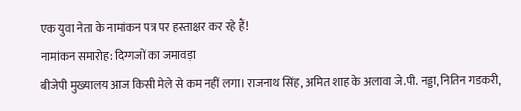एक युवा नेता के नामांकन पत्र पर हस्ताक्षर कर रहे हैं!
नामांकन समारोह: दिग्गजों का जमावड़ा
बीजेपी मुख्यालय आज किसी मेले से कम नहीं लगा। राजनाथ सिंह, अमित शाह के अलावा जे.पी. नड्डा, नितिन गडकरी,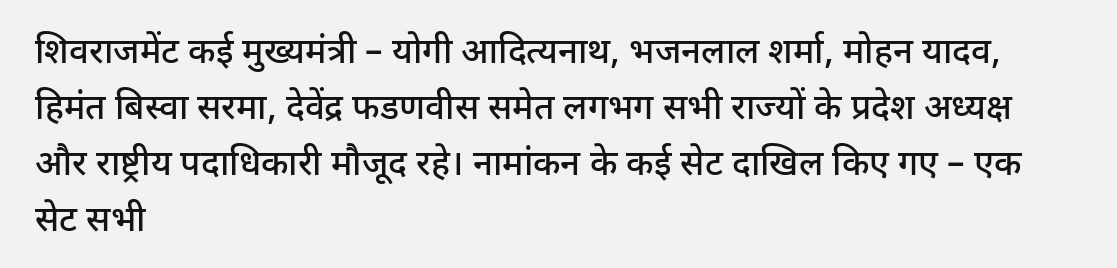शिवराजमेंट कई मुख्यमंत्री – योगी आदित्यनाथ, भजनलाल शर्मा, मोहन यादव, हिमंत बिस्वा सरमा, देवेंद्र फडणवीस समेत लगभग सभी राज्यों के प्रदेश अध्यक्ष और राष्ट्रीय पदाधिकारी मौजूद रहे। नामांकन के कई सेट दाखिल किए गए – एक सेट सभी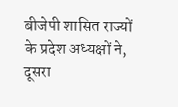बीजेपी शासित राज्यों के प्रदेश अध्यक्षों ने, दूसरा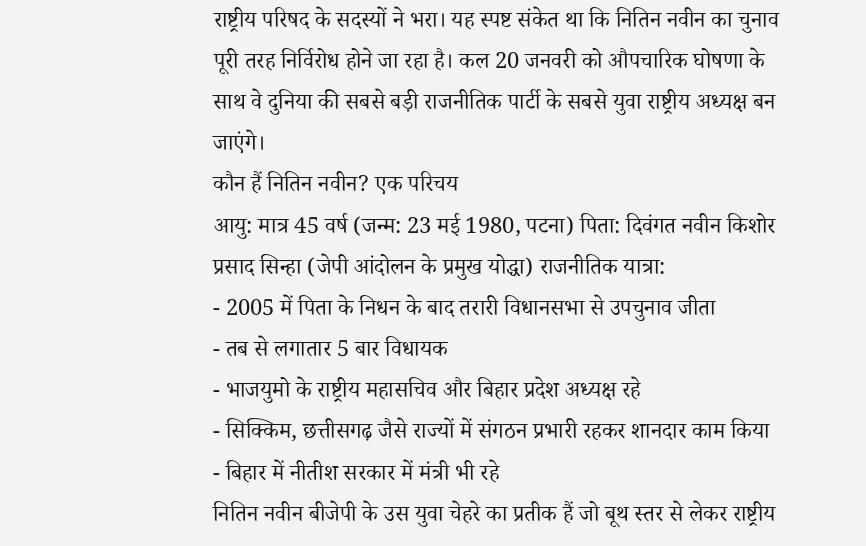राष्ट्रीय परिषद के सदस्यों ने भरा। यह स्पष्ट संकेत था कि नितिन नवीन का चुनाव पूरी तरह निर्विरोध होने जा रहा है। कल 20 जनवरी को औपचारिक घोषणा के साथ वे दुनिया की सबसे बड़ी राजनीतिक पार्टी के सबसे युवा राष्ट्रीय अध्यक्ष बन जाएंगे।
कौन हैं नितिन नवीन? एक परिचय
आयु: मात्र 45 वर्ष (जन्म: 23 मई 1980, पटना) पिता: दिवंगत नवीन किशोर प्रसाद सिन्हा (जेपी आंदोलन के प्रमुख योद्धा) राजनीतिक यात्रा:
- 2005 में पिता के निधन के बाद तरारी विधानसभा से उपचुनाव जीता
- तब से लगातार 5 बार विधायक
- भाजयुमो के राष्ट्रीय महासचिव और बिहार प्रदेश अध्यक्ष रहे
- सिक्किम, छत्तीसगढ़ जैसे राज्यों में संगठन प्रभारी रहकर शानदार काम किया
- बिहार में नीतीश सरकार में मंत्री भी रहे
नितिन नवीन बीजेपी के उस युवा चेहरे का प्रतीक हैं जो बूथ स्तर से लेकर राष्ट्रीय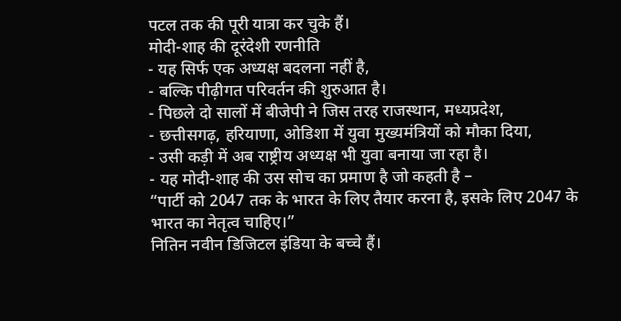पटल तक की पूरी यात्रा कर चुके हैं।
मोदी-शाह की दूरंदेशी रणनीति
- यह सिर्फ एक अध्यक्ष बदलना नहीं है,
- बल्कि पीढ़ीगत परिवर्तन की शुरुआत है।
- पिछले दो सालों में बीजेपी ने जिस तरह राजस्थान, मध्यप्रदेश,
- छत्तीसगढ़, हरियाणा, ओडिशा में युवा मुख्यमंत्रियों को मौका दिया,
- उसी कड़ी में अब राष्ट्रीय अध्यक्ष भी युवा बनाया जा रहा है।
- यह मोदी-शाह की उस सोच का प्रमाण है जो कहती है –
“पार्टी को 2047 तक के भारत के लिए तैयार करना है, इसके लिए 2047 के भारत का नेतृत्व चाहिए।”
नितिन नवीन डिजिटल इंडिया के बच्चे हैं।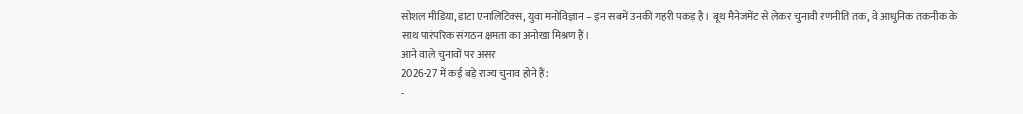सोशल मीडिया, डाटा एनालिटिक्स, युवा मनोविज्ञान – इन सबमें उनकी गहरी पकड़ है। बूथ मैनेजमेंट से लेकर चुनावी रणनीति तक, वे आधुनिक तकनीक के साथ पारंपरिक संगठन क्षमता का अनोखा मिश्रण हैं।
आने वाले चुनावों पर असर
2026-27 में कई बड़े राज्य चुनाव होने हैं:
-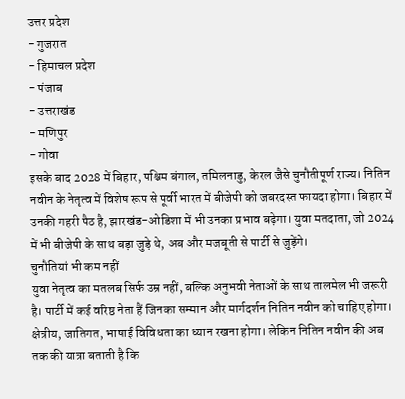उत्तर प्रदेश
- गुजरात
- हिमाचल प्रदेश
- पंजाब
- उत्तराखंड
- मणिपुर
- गोवा
इसके बाद 2028 में बिहार, पश्चिम बंगाल, तमिलनाडु, केरल जैसे चुनौतीपूर्ण राज्य। नितिन नवीन के नेतृत्व में विशेष रूप से पूर्वी भारत में बीजेपी को जबरदस्त फायदा होगा। बिहार में उनकी गहरी पैठ है, झारखंड-ओडिशा में भी उनका प्रभाव बढ़ेगा। युवा मतदाता, जो 2024 में भी बीजेपी के साथ बड़ा जुड़े थे, अब और मजबूती से पार्टी से जुड़ेंगे।
चुनौतियां भी कम नहीं
युवा नेतृत्व का मतलब सिर्फ उम्र नहीं, बल्कि अनुभवी नेताओं के साथ तालमेल भी जरूरी है। पार्टी में कई वरिष्ठ नेता हैं जिनका सम्मान और मार्गदर्शन नितिन नवीन को चाहिए होगा। क्षेत्रीय, जातिगत, भाषाई विविधता का ध्यान रखना होगा। लेकिन नितिन नवीन की अब तक की यात्रा बताती है कि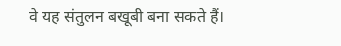वे यह संतुलन बखूबी बना सकते हैं।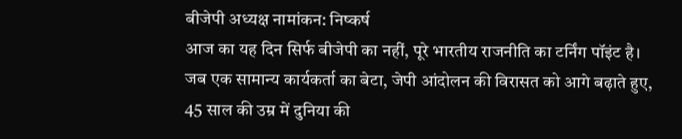बीजेपी अध्यक्ष नामांकन: निष्कर्ष
आज का यह दिन सिर्फ बीजेपी का नहीं, पूरे भारतीय राजनीति का टर्निंग पॉइंट है। जब एक सामान्य कार्यकर्ता का बेटा, जेपी आंदोलन की विरासत को आगे बढ़ाते हुए, 45 साल की उम्र में दुनिया की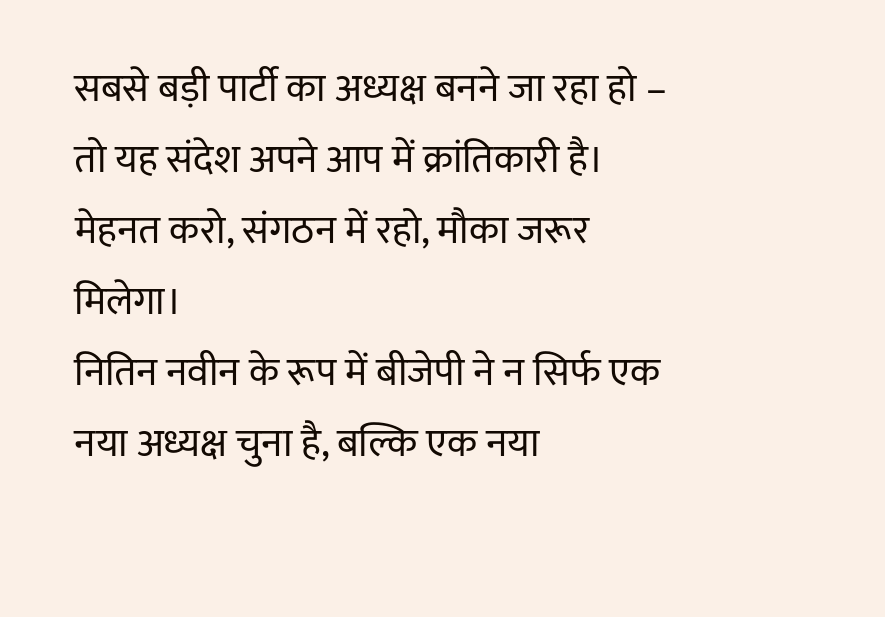सबसे बड़ी पार्टी का अध्यक्ष बनने जा रहा हो – तो यह संदेश अपने आप में क्रांतिकारी है।
मेहनत करो, संगठन में रहो, मौका जरूर मिलेगा।
नितिन नवीन के रूप में बीजेपी ने न सिर्फ एक नया अध्यक्ष चुना है, बल्कि एक नया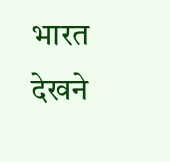भारत देखने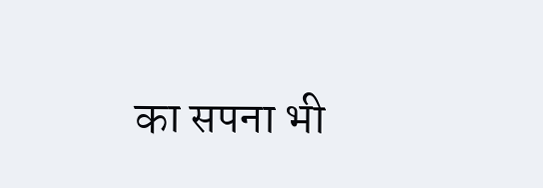का सपना भी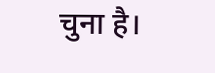चुना है।